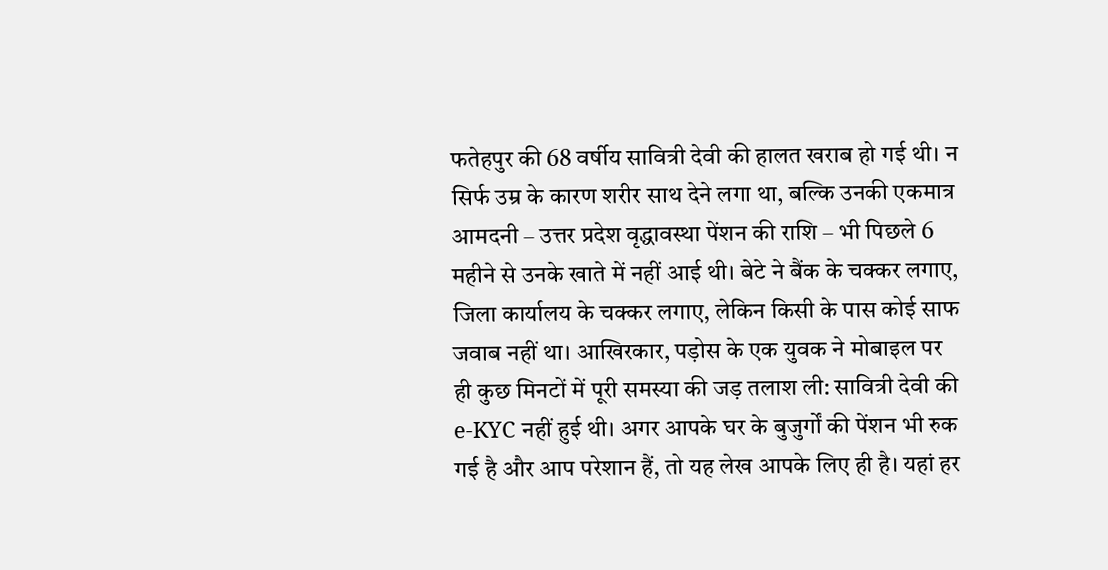फतेहपुर की 68 वर्षीय सावित्री देवी की हालत खराब हो गई थी। न सिर्फ उम्र के कारण शरीर साथ देने लगा था, बल्कि उनकी एकमात्र आमदनी – उत्तर प्रदेश वृद्धावस्था पेंशन की राशि – भी पिछले 6 महीने से उनके खाते में नहीं आई थी। बेटे ने बैंक के चक्कर लगाए, जिला कार्यालय के चक्कर लगाए, लेकिन किसी के पास कोई साफ जवाब नहीं था। आखिरकार, पड़ोस के एक युवक ने मोबाइल पर ही कुछ मिनटों में पूरी समस्या की जड़ तलाश ली: सावित्री देवी की e-KYC नहीं हुई थी। अगर आपके घर के बुजुर्गों की पेंशन भी रुक गई है और आप परेशान हैं, तो यह लेख आपके लिए ही है। यहां हर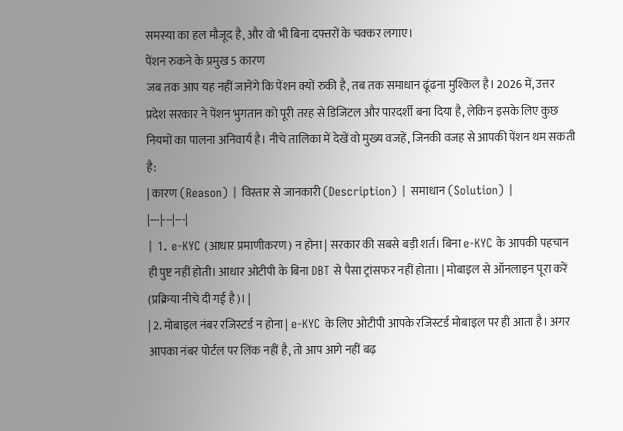समस्या का हल मौजूद है, और वो भी बिना दफ्तरों के चक्कर लगाए।
पेंशन रुकने के प्रमुख 5 कारण
जब तक आप यह नहीं जानेंगे कि पेंशन क्यों रुकी है, तब तक समाधान ढूंढना मुश्किल है। 2026 में, उत्तर प्रदेश सरकार ने पेंशन भुगतान को पूरी तरह से डिजिटल और पारदर्शी बना दिया है, लेकिन इसके लिए कुछ नियमों का पालना अनिवार्य है। नीचे तालिका में देखें वो मुख्य वजहें, जिनकी वजह से आपकी पेंशन थम सकती है:
| कारण (Reason) | विस्तार से जानकारी (Description) | समाधान (Solution) |
|---|---|---|
| 1. e-KYC (आधार प्रमाणीकरण) न होना | सरकार की सबसे बड़ी शर्त। बिना e-KYC के आपकी पहचान ही पुष्ट नहीं होती। आधार ओटीपी के बिना DBT से पैसा ट्रांसफर नहीं होता। | मोबाइल से ऑनलाइन पूरा करें (प्रक्रिया नीचे दी गई है)। |
| 2. मोबाइल नंबर रजिस्टर्ड न होना | e-KYC के लिए ओटीपी आपके रजिस्टर्ड मोबाइल पर ही आता है। अगर आपका नंबर पोर्टल पर लिंक नहीं है, तो आप आगे नहीं बढ़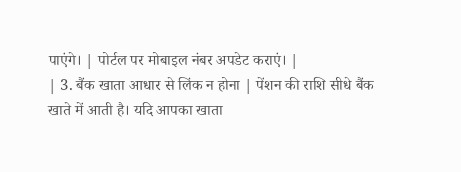पाएंगे। | पोर्टल पर मोबाइल नंबर अपडेट कराएं। |
| 3. बैंक खाता आधार से लिंक न होना | पेंशन की राशि सीधे बैंक खाते में आती है। यदि आपका खाता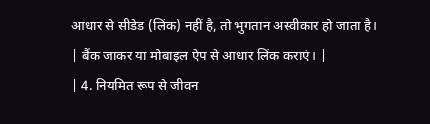आधार से सीडेड (लिंक) नहीं है, तो भुगतान अस्वीकार हो जाता है। | बैंक जाकर या मोबाइल ऐप से आधार लिंक कराएं। |
| 4. नियमित रूप से जीवन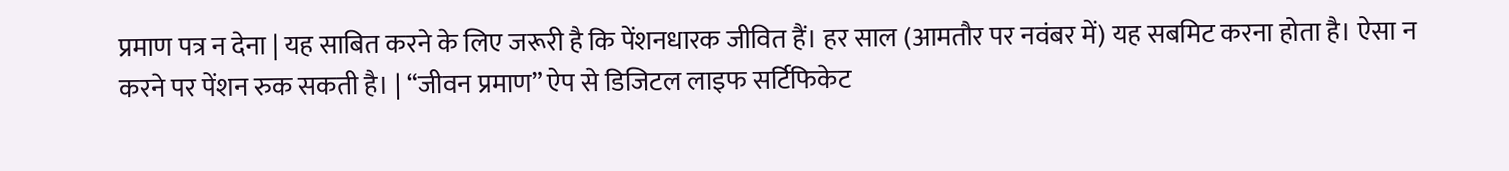प्रमाण पत्र न देना | यह साबित करने के लिए जरूरी है कि पेंशनधारक जीवित हैं। हर साल (आमतौर पर नवंबर में) यह सबमिट करना होता है। ऐसा न करने पर पेंशन रुक सकती है। | “जीवन प्रमाण” ऐप से डिजिटल लाइफ सर्टिफिकेट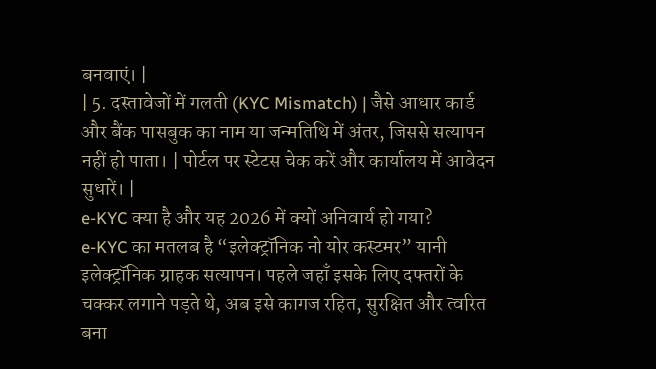बनवाएं। |
| 5. दस्तावेजों में गलती (KYC Mismatch) | जैसे आधार कार्ड और बैंक पासबुक का नाम या जन्मतिथि में अंतर, जिससे सत्यापन नहीं हो पाता। | पोर्टल पर स्टेटस चेक करें और कार्यालय में आवेदन सुधारें। |
e-KYC क्या है और यह 2026 में क्यों अनिवार्य हो गया?
e-KYC का मतलब है “इलेक्ट्रॉनिक नो योर कस्टमर” यानी इलेक्ट्रॉनिक ग्राहक सत्यापन। पहले जहाँ इसके लिए दफ्तरों के चक्कर लगाने पड़ते थे, अब इसे कागज रहित, सुरक्षित और त्वरित बना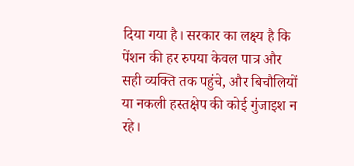दिया गया है। सरकार का लक्ष्य है कि पेंशन की हर रुपया केवल पात्र और सही व्यक्ति तक पहुंचे, और बिचौलियों या नकली हस्तक्षेप की कोई गुंजाइश न रहे।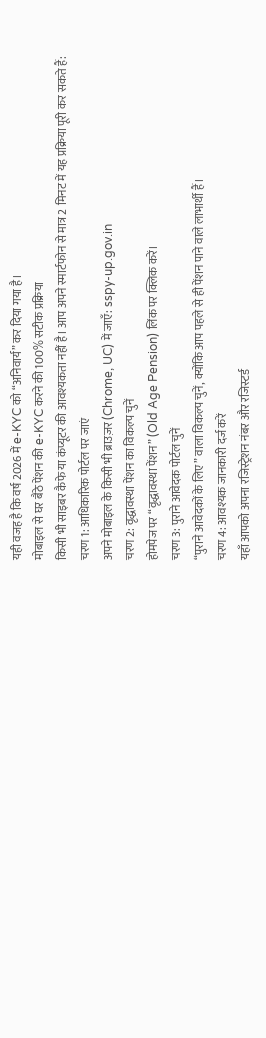यही वजह है कि वर्ष 2026 में e-KYC को “अनिवार्य” कर दिया गया है।
मोबाइल से घर बैठे पेंशन की e-KYC करने की 100% सटीक प्रक्रिया
किसी भी साइबर कैफे या कंप्यूटर की आवश्यकता नहीं है। आप अपने स्मार्टफोन से मात्र 2 मिनट में यह प्रक्रिया पूरी कर सकते हैं:
चरण 1: आधिकारिक पोर्टल पर जाएं
अपने मोबाइल के किसी भी ब्राउज़र (Chrome, UC) में जाएँ: sspy-up.gov.in
चरण 2: वृद्धावस्था पेंशन का विकल्प चुनें
होमपेज पर “वृद्धावस्था पेंशन” (Old Age Pension) लिंक पर क्लिक करें।
चरण 3: पुराने आवेदक पोर्टल चुनें
“पुराने आवेदकों के लिए” वाला विकल्प चुनें, क्योंकि आप पहले से ही पेंशन पाने वाले लाभार्थी हैं।
चरण 4: आवश्यक जानकारी दर्ज करें
यहाँ आपको अपना रजिस्ट्रेशन नंबर और रजिस्टर्ड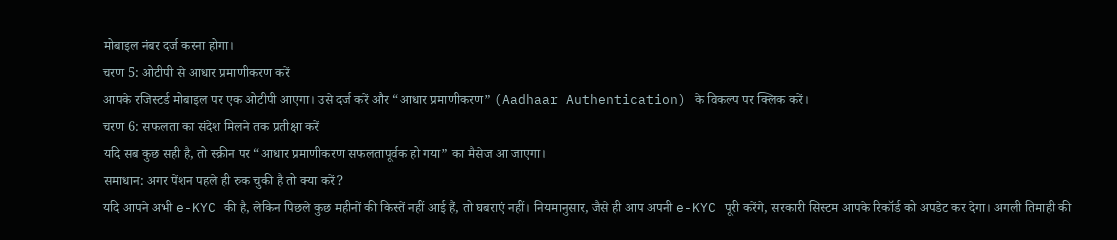मोबाइल नंबर दर्ज करना होगा।
चरण 5: ओटीपी से आधार प्रमाणीकरण करें
आपके रजिस्टर्ड मोबाइल पर एक ओटीपी आएगा। उसे दर्ज करें और “आधार प्रमाणीकरण” (Aadhaar Authentication) के विकल्प पर क्लिक करें।
चरण 6: सफलता का संदेश मिलने तक प्रतीक्षा करें
यदि सब कुछ सही है, तो स्क्रीन पर “आधार प्रमाणीकरण सफलतापूर्वक हो गया” का मैसेज आ जाएगा।
समाधान: अगर पेंशन पहले ही रुक चुकी है तो क्या करें?
यदि आपने अभी e-KYC की है, लेकिन पिछले कुछ महीनों की किस्तें नहीं आई हैं, तो घबराएं नहीं। नियमानुसार, जैसे ही आप अपनी e-KYC पूरी करेंगे, सरकारी सिस्टम आपके रिकॉर्ड को अपडेट कर देगा। अगली तिमाही की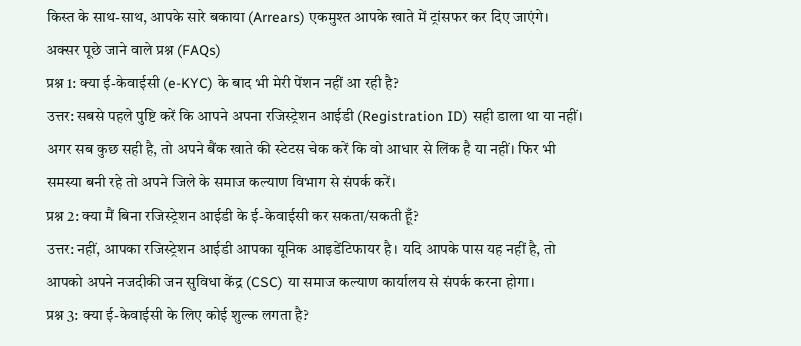किस्त के साथ-साथ, आपके सारे बकाया (Arrears) एकमुश्त आपके खाते में ट्रांसफर कर दिए जाएंगे।
अक्सर पूछे जाने वाले प्रश्न (FAQs)
प्रश्न 1: क्या ई-केवाईसी (e-KYC) के बाद भी मेरी पेंशन नहीं आ रही है?
उत्तर: सबसे पहले पुष्टि करें कि आपने अपना रजिस्ट्रेशन आईडी (Registration ID) सही डाला था या नहीं। अगर सब कुछ सही है, तो अपने बैंक खाते की स्टेटस चेक करें कि वो आधार से लिंक है या नहीं। फिर भी समस्या बनी रहे तो अपने जिले के समाज कल्याण विभाग से संपर्क करें।
प्रश्न 2: क्या मैं बिना रजिस्ट्रेशन आईडी के ई-केवाईसी कर सकता/सकती हूँ?
उत्तर: नहीं, आपका रजिस्ट्रेशन आईडी आपका यूनिक आइडेंटिफायर है। यदि आपके पास यह नहीं है, तो आपको अपने नजदीकी जन सुविधा केंद्र (CSC) या समाज कल्याण कार्यालय से संपर्क करना होगा।
प्रश्न 3: क्या ई-केवाईसी के लिए कोई शुल्क लगता है?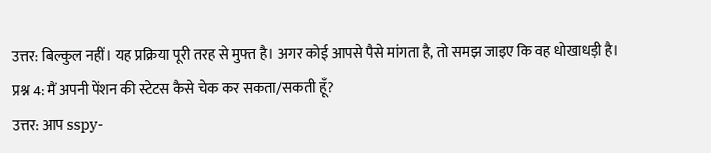उत्तर: बिल्कुल नहीं। यह प्रक्रिया पूरी तरह से मुफ्त है। अगर कोई आपसे पैसे मांगता है, तो समझ जाइए कि वह धोखाधड़ी है।
प्रश्न 4: मैं अपनी पेंशन की स्टेटस कैसे चेक कर सकता/सकती हूँ?
उत्तर: आप sspy-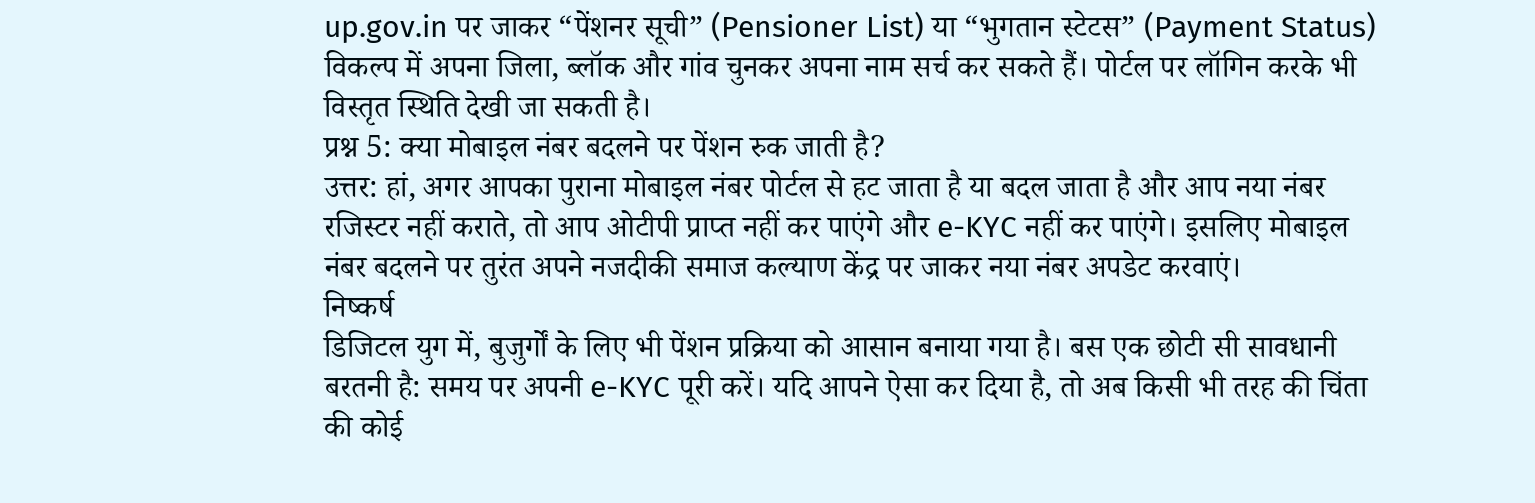up.gov.in पर जाकर “पेंशनर सूची” (Pensioner List) या “भुगतान स्टेटस” (Payment Status) विकल्प में अपना जिला, ब्लॉक और गांव चुनकर अपना नाम सर्च कर सकते हैं। पोर्टल पर लॉगिन करके भी विस्तृत स्थिति देखी जा सकती है।
प्रश्न 5: क्या मोबाइल नंबर बदलने पर पेंशन रुक जाती है?
उत्तर: हां, अगर आपका पुराना मोबाइल नंबर पोर्टल से हट जाता है या बदल जाता है और आप नया नंबर रजिस्टर नहीं कराते, तो आप ओटीपी प्राप्त नहीं कर पाएंगे और e-KYC नहीं कर पाएंगे। इसलिए मोबाइल नंबर बदलने पर तुरंत अपने नजदीकी समाज कल्याण केंद्र पर जाकर नया नंबर अपडेट करवाएं।
निष्कर्ष
डिजिटल युग में, बुजुर्गों के लिए भी पेंशन प्रक्रिया को आसान बनाया गया है। बस एक छोटी सी सावधानी बरतनी है: समय पर अपनी e-KYC पूरी करें। यदि आपने ऐसा कर दिया है, तो अब किसी भी तरह की चिंता की कोई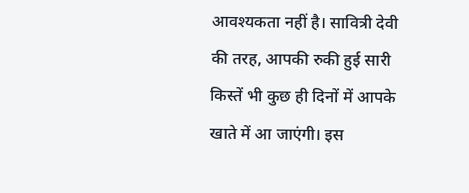आवश्यकता नहीं है। सावित्री देवी की तरह, आपकी रुकी हुई सारी किस्तें भी कुछ ही दिनों में आपके खाते में आ जाएंगी। इस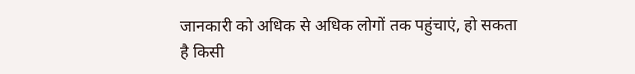जानकारी को अधिक से अधिक लोगों तक पहुंचाएं, हो सकता है किसी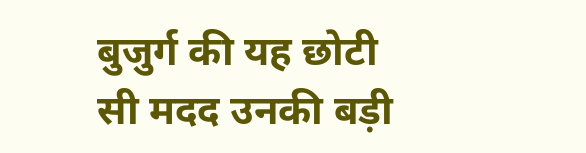बुजुर्ग की यह छोटी सी मदद उनकी बड़ी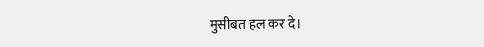मुसीबत हल कर दे।